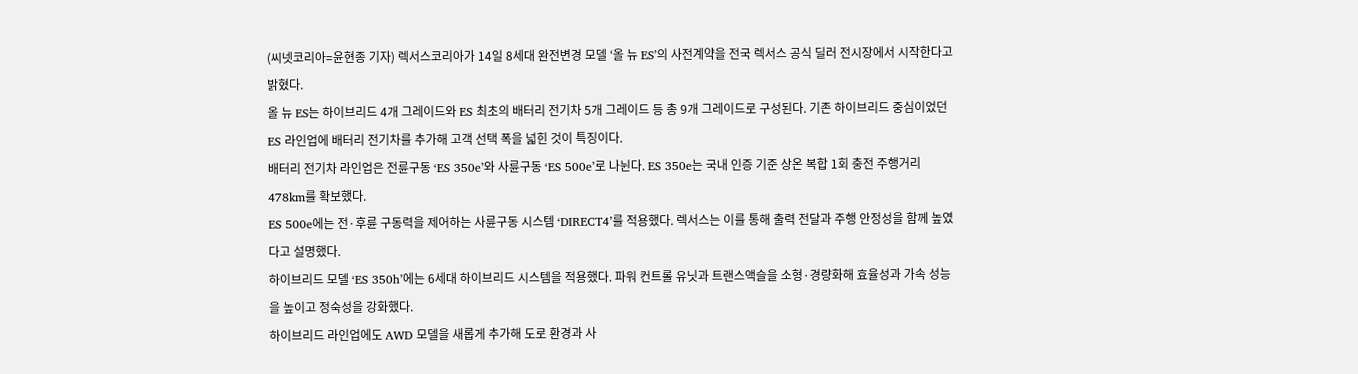(씨넷코리아=윤현종 기자) 렉서스코리아가 14일 8세대 완전변경 모델 ‘올 뉴 ES’의 사전계약을 전국 렉서스 공식 딜러 전시장에서 시작한다고 밝혔다.
올 뉴 ES는 하이브리드 4개 그레이드와 ES 최초의 배터리 전기차 5개 그레이드 등 총 9개 그레이드로 구성된다. 기존 하이브리드 중심이었던 ES 라인업에 배터리 전기차를 추가해 고객 선택 폭을 넓힌 것이 특징이다.
배터리 전기차 라인업은 전륜구동 ‘ES 350e’와 사륜구동 ‘ES 500e’로 나뉜다. ES 350e는 국내 인증 기준 상온 복합 1회 충전 주행거리 478km를 확보했다.
ES 500e에는 전·후륜 구동력을 제어하는 사륜구동 시스템 ‘DIRECT4’를 적용했다. 렉서스는 이를 통해 출력 전달과 주행 안정성을 함께 높였다고 설명했다.
하이브리드 모델 ‘ES 350h’에는 6세대 하이브리드 시스템을 적용했다. 파워 컨트롤 유닛과 트랜스액슬을 소형·경량화해 효율성과 가속 성능을 높이고 정숙성을 강화했다.
하이브리드 라인업에도 AWD 모델을 새롭게 추가해 도로 환경과 사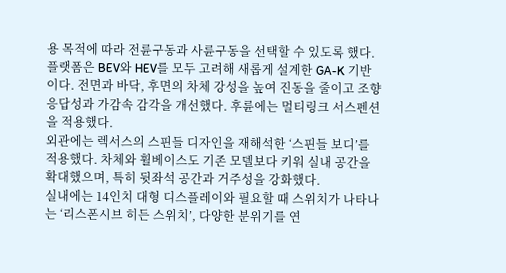용 목적에 따라 전륜구동과 사륜구동을 선택할 수 있도록 했다.
플랫폼은 BEV와 HEV를 모두 고려해 새롭게 설계한 GA-K 기반이다. 전면과 바닥, 후면의 차체 강성을 높여 진동을 줄이고 조향 응답성과 가감속 감각을 개선했다. 후륜에는 멀티링크 서스펜션을 적용했다.
외관에는 렉서스의 스핀들 디자인을 재해석한 ‘스핀들 보디’를 적용했다. 차체와 휠베이스도 기존 모델보다 키워 실내 공간을 확대했으며, 특히 뒷좌석 공간과 거주성을 강화했다.
실내에는 14인치 대형 디스플레이와 필요할 때 스위치가 나타나는 ‘리스폰시브 히든 스위치’, 다양한 분위기를 연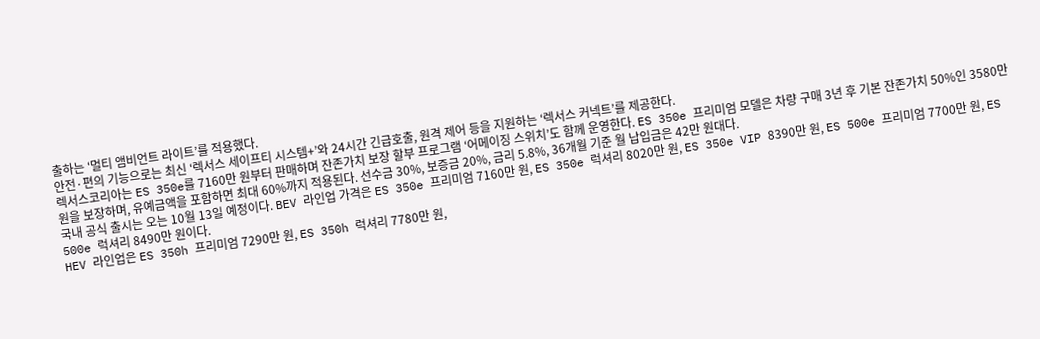출하는 ‘멀티 앰비언트 라이트’를 적용했다.
안전·편의 기능으로는 최신 ‘렉서스 세이프티 시스템+’와 24시간 긴급호출, 원격 제어 등을 지원하는 ‘렉서스 커넥트’를 제공한다.
렉서스코리아는 ES 350e를 7160만 원부터 판매하며 잔존가치 보장 할부 프로그램 ‘어메이징 스위치’도 함께 운영한다. ES 350e 프리미엄 모델은 차량 구매 3년 후 기본 잔존가치 50%인 3580만 원을 보장하며, 유예금액을 포함하면 최대 60%까지 적용된다. 선수금 30%, 보증금 20%, 금리 5.8%, 36개월 기준 월 납입금은 42만 원대다.
국내 공식 출시는 오는 10월 13일 예정이다. BEV 라인업 가격은 ES 350e 프리미엄 7160만 원, ES 350e 럭셔리 8020만 원, ES 350e VIP 8390만 원, ES 500e 프리미엄 7700만 원, ES 500e 럭셔리 8490만 원이다.
HEV 라인업은 ES 350h 프리미엄 7290만 원, ES 350h 럭셔리 7780만 원,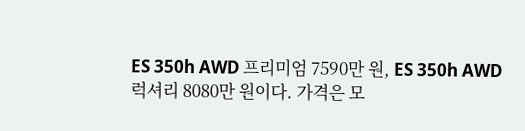ES 350h AWD 프리미엄 7590만 원, ES 350h AWD 럭셔리 8080만 원이다. 가격은 모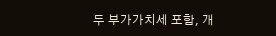두 부가가치세 포함, 개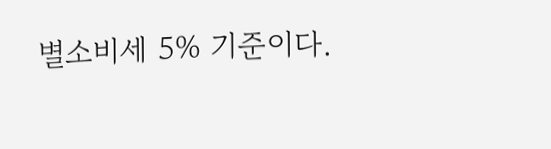별소비세 5% 기준이다.